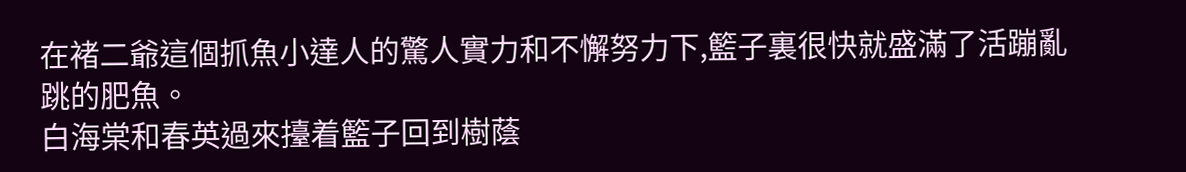在褚二爺這個抓魚小達人的驚人實力和不懈努力下,籃子裏很快就盛滿了活蹦亂跳的肥魚。
白海棠和春英過來擡着籃子回到樹蔭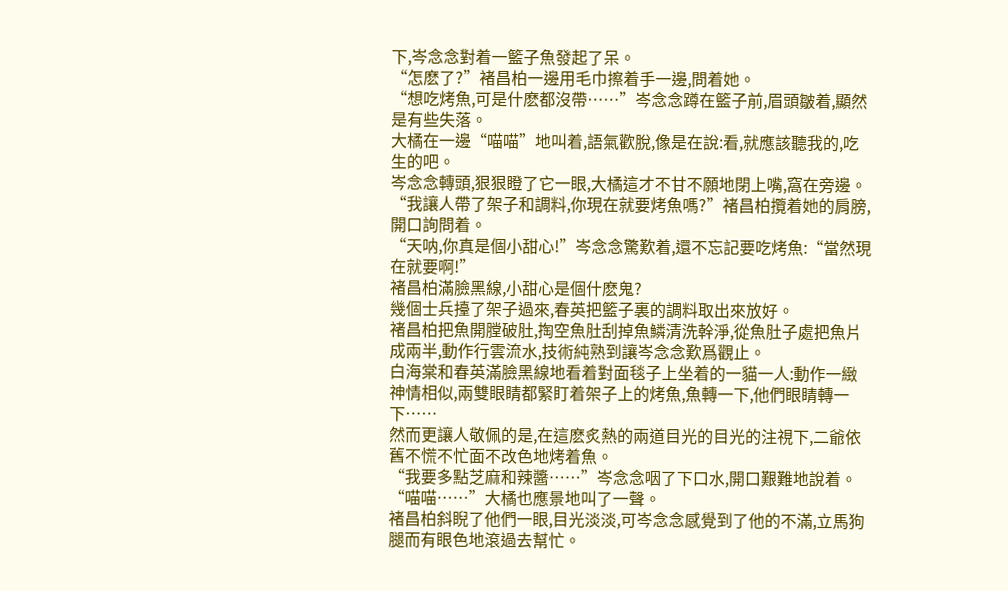下,岑念念對着一籃子魚發起了呆。
“怎麽了?”褚昌柏一邊用毛巾擦着手一邊,問着她。
“想吃烤魚,可是什麽都沒帶……”岑念念蹲在籃子前,眉頭皺着,顯然是有些失落。
大橘在一邊“喵喵”地叫着,語氣歡脫,像是在說:看,就應該聽我的,吃生的吧。
岑念念轉頭,狠狠瞪了它一眼,大橘這才不甘不願地閉上嘴,窩在旁邊。
“我讓人帶了架子和調料,你現在就要烤魚嗎?”褚昌柏攬着她的肩膀,開口詢問着。
“天呐,你真是個小甜心!”岑念念驚歎着,還不忘記要吃烤魚:“當然現在就要啊!”
褚昌柏滿臉黑線,小甜心是個什麽鬼?
幾個士兵擡了架子過來,春英把籃子裏的調料取出來放好。
褚昌柏把魚開膛破肚,掏空魚肚刮掉魚鱗清洗幹淨,從魚肚子處把魚片成兩半,動作行雲流水,技術純熟到讓岑念念歎爲觀止。
白海棠和春英滿臉黑線地看着對面毯子上坐着的一貓一人:動作一緻神情相似,兩雙眼睛都緊盯着架子上的烤魚,魚轉一下,他們眼睛轉一下……
然而更讓人敬佩的是,在這麽炙熱的兩道目光的目光的注視下,二爺依舊不慌不忙面不改色地烤着魚。
“我要多點芝麻和辣醬……”岑念念咽了下口水,開口艱難地說着。
“喵喵……”大橘也應景地叫了一聲。
褚昌柏斜睨了他們一眼,目光淡淡,可岑念念感覺到了他的不滿,立馬狗腿而有眼色地滾過去幫忙。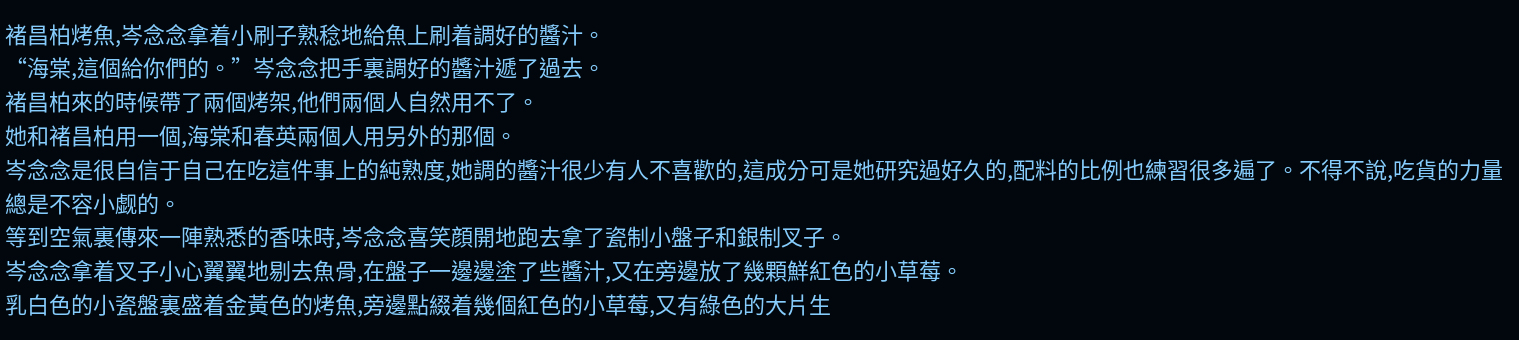褚昌柏烤魚,岑念念拿着小刷子熟稔地給魚上刷着調好的醬汁。
“海棠,這個給你們的。”岑念念把手裏調好的醬汁遞了過去。
褚昌柏來的時候帶了兩個烤架,他們兩個人自然用不了。
她和褚昌柏用一個,海棠和春英兩個人用另外的那個。
岑念念是很自信于自己在吃這件事上的純熟度,她調的醬汁很少有人不喜歡的,這成分可是她研究過好久的,配料的比例也練習很多遍了。不得不說,吃貨的力量總是不容小觑的。
等到空氣裏傳來一陣熟悉的香味時,岑念念喜笑顔開地跑去拿了瓷制小盤子和銀制叉子。
岑念念拿着叉子小心翼翼地剔去魚骨,在盤子一邊邊塗了些醬汁,又在旁邊放了幾顆鮮紅色的小草莓。
乳白色的小瓷盤裏盛着金黃色的烤魚,旁邊點綴着幾個紅色的小草莓,又有綠色的大片生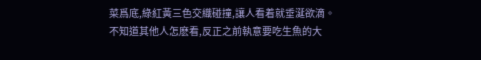菜爲底,綠紅黃三色交織碰撞,讓人看着就垂涎欲滴。
不知道其他人怎麽看,反正之前執意要吃生魚的大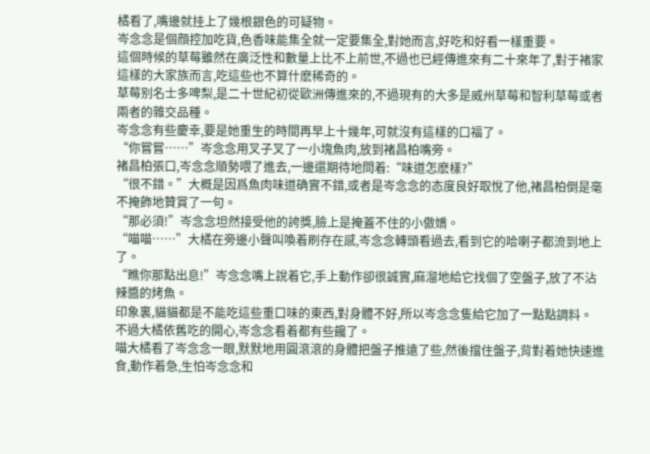橘看了,嘴邊就挂上了幾根銀色的可疑物。
岑念念是個顔控加吃貨,色香味能集全就一定要集全,對她而言,好吃和好看一樣重要。
這個時候的草莓雖然在廣泛性和數量上比不上前世,不過也已經傳進來有二十來年了,對于褚家這樣的大家族而言,吃這些也不算什麽稀奇的。
草莓别名士多啤梨,是二十世紀初從歐洲傳進來的,不過現有的大多是威州草莓和智利草莓或者兩者的雜交品種。
岑念念有些慶幸,要是她重生的時間再早上十幾年,可就沒有這樣的口福了。
“你嘗嘗……”岑念念用叉子叉了一小塊魚肉,放到褚昌柏嘴旁。
褚昌柏張口,岑念念順勢喂了進去,一邊還期待地問着:“味道怎麽樣?”
“很不錯。”大概是因爲魚肉味道确實不錯,或者是岑念念的态度良好取悅了他,褚昌柏倒是毫不掩飾地贊賞了一句。
“那必須!”岑念念坦然接受他的誇獎,臉上是掩蓋不住的小傲嬌。
“喵喵……”大橘在旁邊小聲叫喚着刷存在感,岑念念轉頭看過去,看到它的哈喇子都流到地上了。
“瞧你那點出息!”岑念念嘴上說着它,手上動作卻很誠實,麻溜地給它找個了空盤子,放了不沾辣醬的烤魚。
印象裏,貓貓都是不能吃這些重口味的東西,對身體不好,所以岑念念隻給它加了一點點調料。
不過大橘依舊吃的開心,岑念念看着都有些饞了。
喵大橘看了岑念念一眼,默默地用圓滾滾的身體把盤子推遠了些,然後擋住盤子,背對着她快速進食,動作着急,生怕岑念念和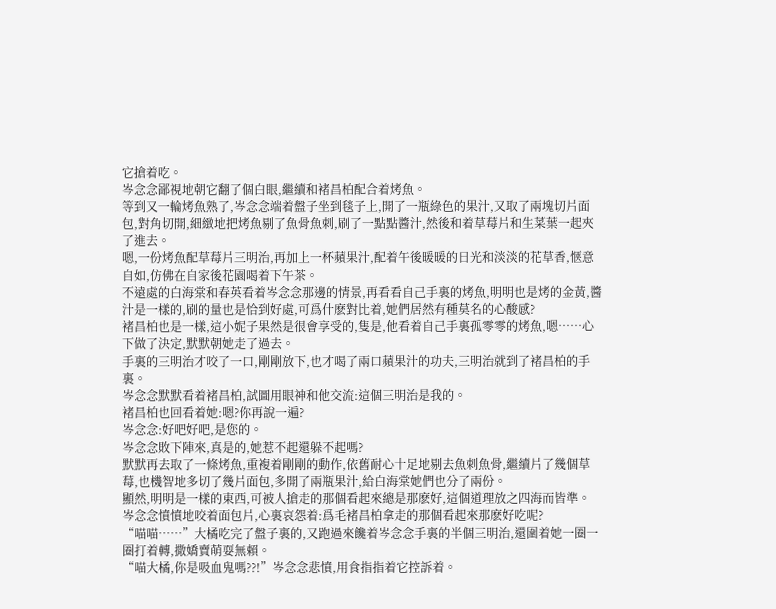它搶着吃。
岑念念鄙視地朝它翻了個白眼,繼續和褚昌柏配合着烤魚。
等到又一輪烤魚熟了,岑念念端着盤子坐到毯子上,開了一瓶綠色的果汁,又取了兩塊切片面包,對角切開,細緻地把烤魚剔了魚骨魚刺,刷了一點點醬汁,然後和着草莓片和生菜葉一起夾了進去。
嗯,一份烤魚配草莓片三明治,再加上一杯蘋果汁,配着午後暖暖的日光和淡淡的花草香,惬意自如,仿佛在自家後花園喝着下午茶。
不遠處的白海棠和春英看着岑念念那邊的情景,再看看自己手裏的烤魚,明明也是烤的金黃,醬汁是一樣的,刷的量也是恰到好處,可爲什麽對比着,她們居然有種莫名的心酸感?
褚昌柏也是一樣,這小妮子果然是很會享受的,隻是,他看着自己手裏孤零零的烤魚,嗯……心下做了決定,默默朝她走了過去。
手裏的三明治才咬了一口,剛剛放下,也才喝了兩口蘋果汁的功夫,三明治就到了褚昌柏的手裏。
岑念念默默看着褚昌柏,試圖用眼神和他交流:這個三明治是我的。
褚昌柏也回看着她:嗯?你再說一遍?
岑念念:好吧好吧,是您的。
岑念念敗下陣來,真是的,她惹不起還躲不起嗎?
默默再去取了一條烤魚,重複着剛剛的動作,依舊耐心十足地剔去魚刺魚骨,繼續片了幾個草莓,也機智地多切了幾片面包,多開了兩瓶果汁,給白海棠她們也分了兩份。
顯然,明明是一樣的東西,可被人搶走的那個看起來總是那麽好,這個道理放之四海而皆準。
岑念念憤憤地咬着面包片,心裏哀怨着:爲毛褚昌柏拿走的那個看起來那麽好吃呢?
“喵喵……”大橘吃完了盤子裏的,又跑過來饞着岑念念手裏的半個三明治,還圍着她一圈一圈打着轉,撒嬌賣萌耍無賴。
“喵大橘,你是吸血鬼嗎??!”岑念念悲憤,用食指指着它控訴着。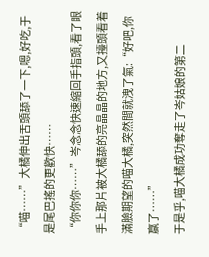“喵……”大橘伸出舌頭舔了一下,嗯,好吃,于是尾巴搖的更歡快……
“你你你……”岑念念快速縮回手指頭,看了眼手上那片被大橘舔的亮晶晶的地方,又擡頭看着滿臉期望的喵大橘,突然間就洩了氣:“好吧,你赢了……”
于是乎,喵大橘成功奪走了岑姑娘的第二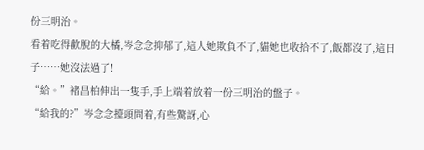份三明治。
看着吃得歡脫的大橘,岑念念抑郁了,這人她欺負不了,貓她也收拾不了,飯都沒了,這日子……她沒法過了!
“給。”褚昌柏伸出一隻手,手上端着放着一份三明治的盤子。
“給我的?”岑念念擡頭問着,有些驚訝,心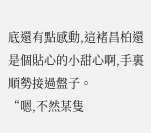底還有點感動,這褚昌柏還是個貼心的小甜心啊,手裏順勢接過盤子。
“嗯,不然某隻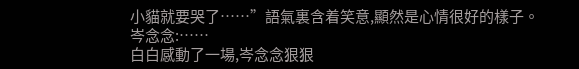小貓就要哭了……”語氣裏含着笑意,顯然是心情很好的樣子。
岑念念:……
白白感動了一場,岑念念狠狠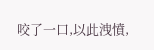咬了一口,以此洩憤,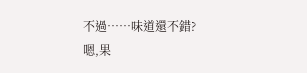不過……味道還不錯?
嗯,果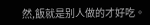然,飯就是别人做的才好吃。